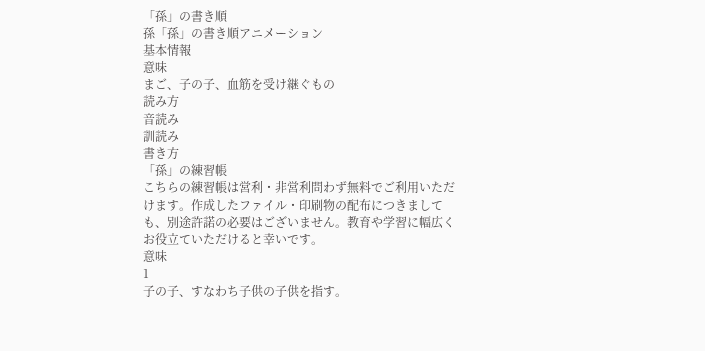「孫」の書き順
孫「孫」の書き順アニメーション
基本情報
意味
まご、子の子、血筋を受け継ぐもの
読み方
音読み
訓読み
書き方
「孫」の練習帳
こちらの練習帳は営利・非営利問わず無料でご利用いただけます。作成したファイル・印刷物の配布につきましても、別途許諾の必要はございません。教育や学習に幅広くお役立ていただけると幸いです。
意味
1
子の子、すなわち子供の子供を指す。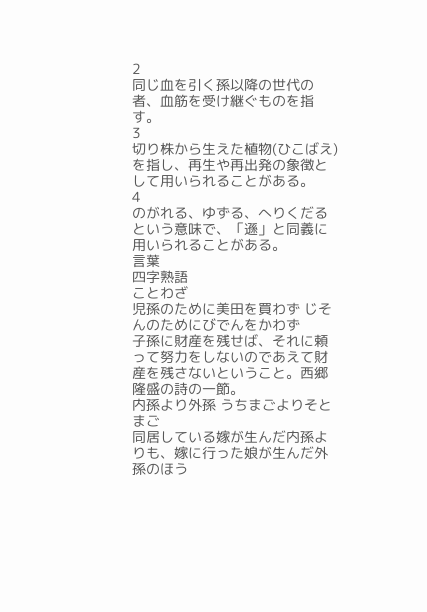2
同じ血を引く孫以降の世代の者、血筋を受け継ぐものを指す。
3
切り株から生えた植物(ひこばえ)を指し、再生や再出発の象徴として用いられることがある。
4
のがれる、ゆずる、へりくだるという意味で、「遜」と同義に用いられることがある。
言葉
四字熟語
ことわざ
児孫のために美田を買わず じそんのためにびでんをかわず
子孫に財産を残せば、それに頼って努力をしないのであえて財産を残さないということ。西郷隆盛の詩の一節。
内孫より外孫 うちまごよりそとまご
同居している嫁が生んだ内孫よりも、嫁に行った娘が生んだ外孫のほう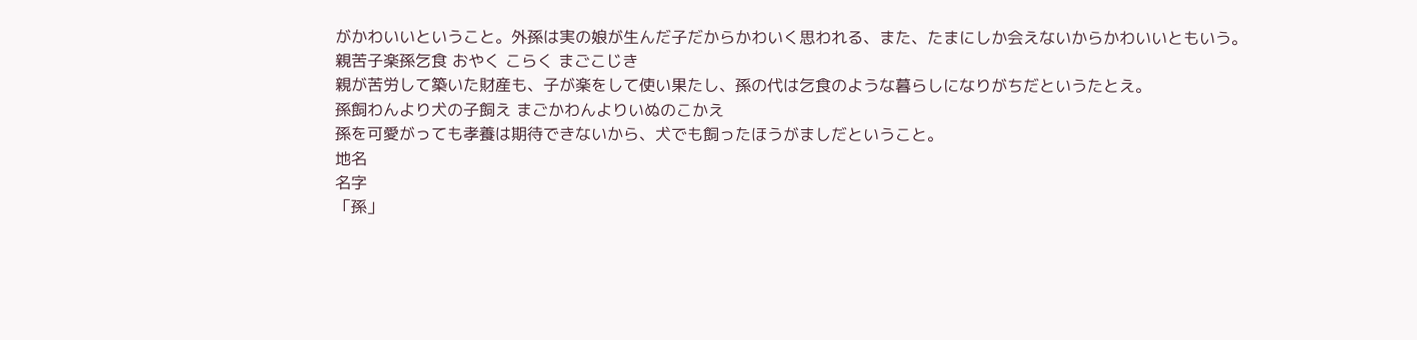がかわいいということ。外孫は実の娘が生んだ子だからかわいく思われる、また、たまにしか会えないからかわいいともいう。
親苦子楽孫乞食 おやく こらく まごこじき
親が苦労して築いた財産も、子が楽をして使い果たし、孫の代は乞食のような暮らしになりがちだというたとえ。
孫飼わんより犬の子飼え まごかわんよりいぬのこかえ
孫を可愛がっても孝養は期待できないから、犬でも飼ったほうがましだということ。
地名
名字
「孫」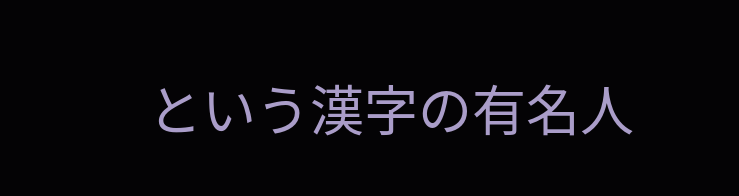という漢字の有名人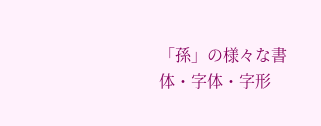「孫」の様々な書体・字体・字形